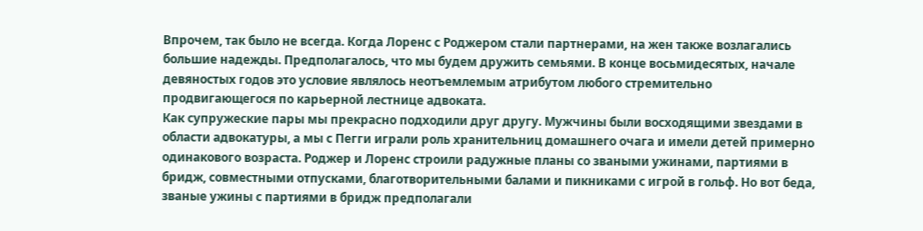Впрочем, так было не всегда. Когда Лоренс с Роджером стали партнерами, на жен также возлагались большие надежды. Предполагалось, что мы будем дружить семьями. В конце восьмидесятых, начале девяностых годов это условие являлось неотъемлемым атрибутом любого стремительно продвигающегося по карьерной лестнице адвоката.
Как супружеские пары мы прекрасно подходили друг другу. Мужчины были восходящими звездами в области адвокатуры, а мы с Пегги играли роль хранительниц домашнего очага и имели детей примерно одинакового возраста. Роджер и Лоренс строили радужные планы со зваными ужинами, партиями в бридж, совместными отпусками, благотворительными балами и пикниками с игрой в гольф. Но вот беда, званые ужины с партиями в бридж предполагали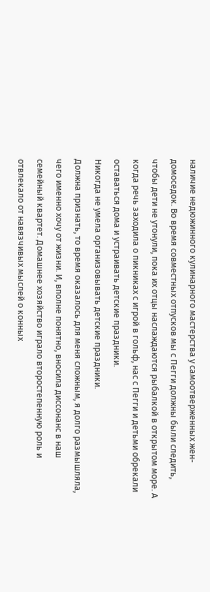наличие недюжинного кулинарного мастерства у самоотверженных жен-домоседок. Во время совместных отпусков мы с Пегги должны были следить, чтобы дети не утонули, пока их отцы наслаждаются рыбалкой в открытом море. А когда речь заходила о пикниках с игрой в гольф, нас с Пегги и детьми обрекали оставаться дома и устраивать детские праздники.
Никогда не умела организовывать детские праздники.
Должна признать, то время оказалось для меня сложным, я долго размышляла, чего именно хочу от жизни. И, вполне понятно, вносила диссонанс в наш семейный квартет. Домашнее хозяйство играло второстепенную роль и отвлекало от навязчивых мыслей о конных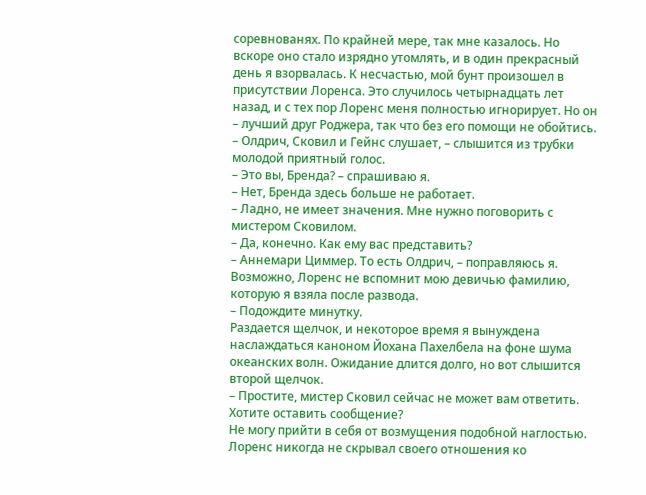соревнованях. По крайней мере, так мне казалось. Но вскоре оно стало изрядно утомлять, и в один прекрасный день я взорвалась. К несчастью, мой бунт произошел в присутствии Лоренса. Это случилось четырнадцать лет назад, и с тех пор Лоренс меня полностью игнорирует. Но он – лучший друг Роджера, так что без его помощи не обойтись.
– Олдрич, Сковил и Гейнс слушает, – слышится из трубки молодой приятный голос.
– Это вы, Бренда? – спрашиваю я.
– Нет, Бренда здесь больше не работает.
– Ладно, не имеет значения. Мне нужно поговорить с мистером Сковилом.
– Да, конечно. Как ему вас представить?
– Аннемари Циммер. То есть Олдрич, – поправляюсь я. Возможно, Лоренс не вспомнит мою девичью фамилию, которую я взяла после развода.
– Подождите минутку.
Раздается щелчок, и некоторое время я вынуждена наслаждаться каноном Йохана Пахелбела на фоне шума океанских волн. Ожидание длится долго, но вот слышится второй щелчок.
– Простите, мистер Сковил сейчас не может вам ответить. Хотите оставить сообщение?
Не могу прийти в себя от возмущения подобной наглостью. Лоренс никогда не скрывал своего отношения ко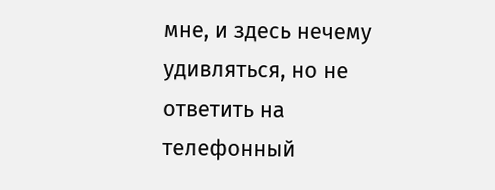мне, и здесь нечему удивляться, но не ответить на телефонный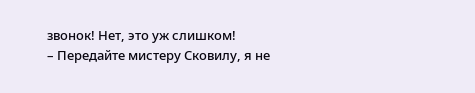звонок! Нет, это уж слишком!
– Передайте мистеру Сковилу, я не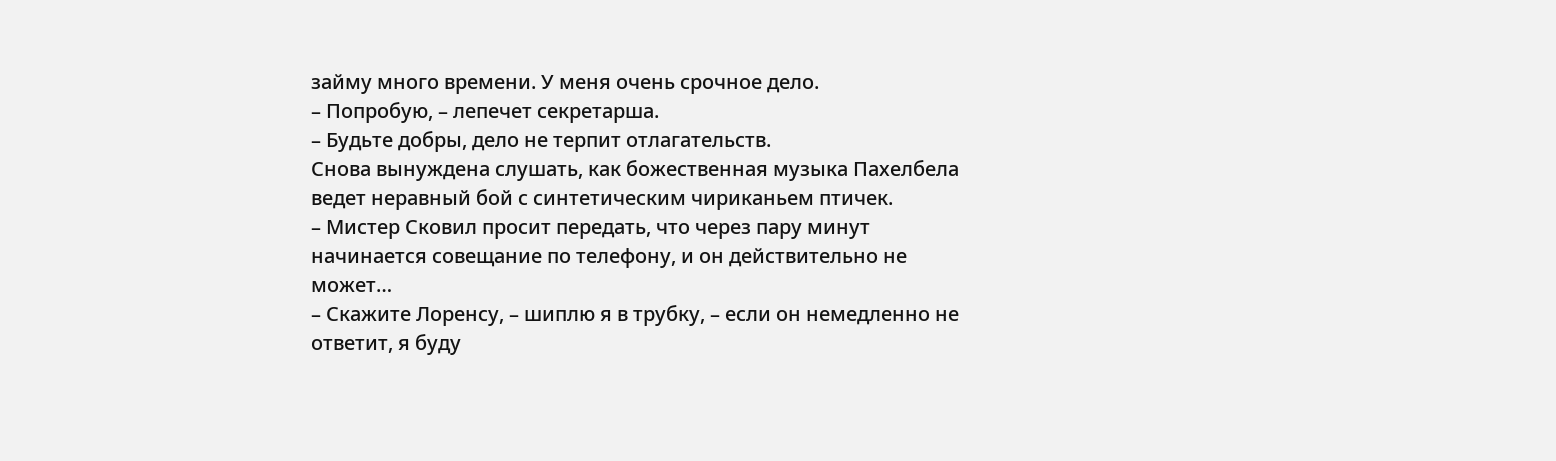займу много времени. У меня очень срочное дело.
– Попробую, – лепечет секретарша.
– Будьте добры, дело не терпит отлагательств.
Снова вынуждена слушать, как божественная музыка Пахелбела ведет неравный бой с синтетическим чириканьем птичек.
– Мистер Сковил просит передать, что через пару минут начинается совещание по телефону, и он действительно не может…
– Скажите Лоренсу, – шиплю я в трубку, – если он немедленно не ответит, я буду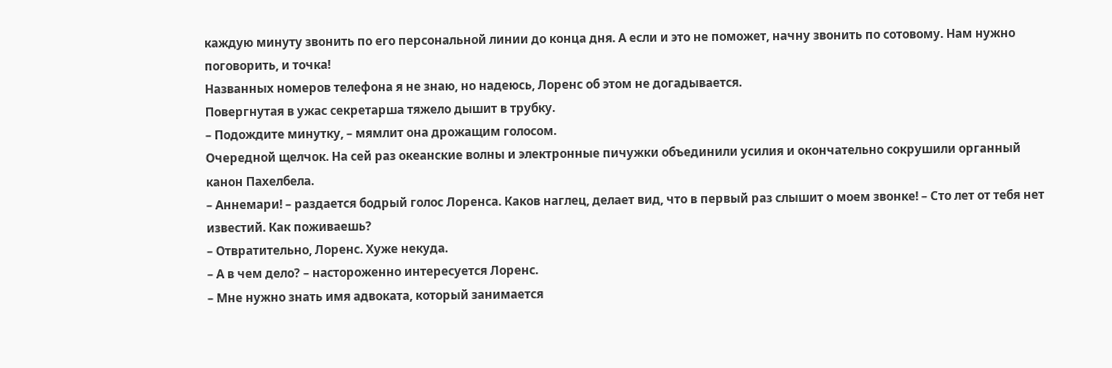каждую минуту звонить по его персональной линии до конца дня. А если и это не поможет, начну звонить по сотовому. Нам нужно поговорить, и точка!
Названных номеров телефона я не знаю, но надеюсь, Лоренс об этом не догадывается.
Повергнутая в ужас секретарша тяжело дышит в трубку.
– Подождите минутку, – мямлит она дрожащим голосом.
Очередной щелчок. На сей раз океанские волны и электронные пичужки объединили усилия и окончательно сокрушили органный канон Пахелбела.
– Аннемари! – раздается бодрый голос Лоренса. Каков наглец, делает вид, что в первый раз слышит о моем звонке! – Сто лет от тебя нет известий. Как поживаешь?
– Отвратительно, Лоренс. Хуже некуда.
– А в чем дело? – настороженно интересуется Лоренс.
– Мне нужно знать имя адвоката, который занимается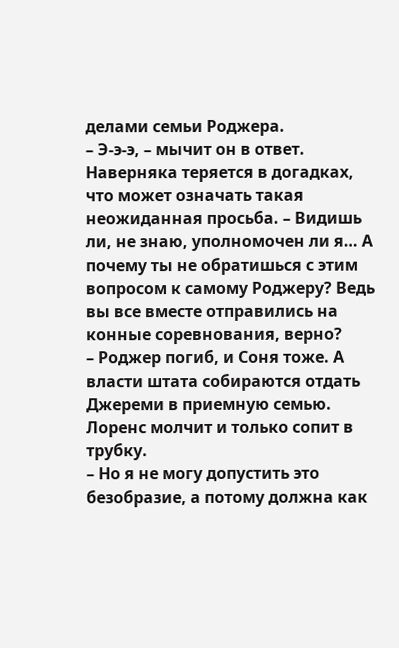делами семьи Роджера.
– Э-э-э, – мычит он в ответ. Наверняка теряется в догадках, что может означать такая неожиданная просьба. – Видишь ли, не знаю, уполномочен ли я… А почему ты не обратишься с этим вопросом к самому Роджеру? Ведь вы все вместе отправились на конные соревнования, верно?
– Роджер погиб, и Соня тоже. А власти штата собираются отдать Джереми в приемную семью.
Лоренс молчит и только сопит в трубку.
– Но я не могу допустить это безобразие, а потому должна как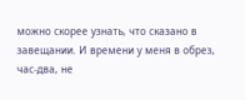можно скорее узнать, что сказано в завещании. И времени у меня в обрез, час-два, не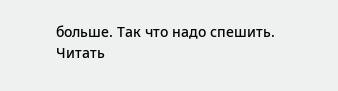больше. Так что надо спешить.
Читать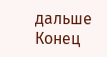дальше
Конец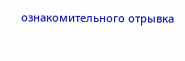ознакомительного отрывка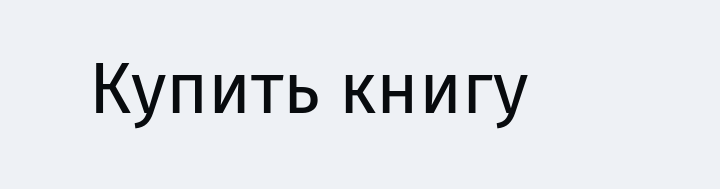Купить книгу